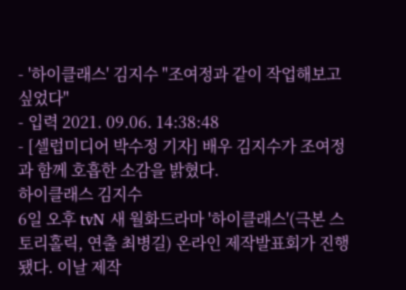- '하이클래스' 김지수 "조여정과 같이 작업해보고 싶었다"
- 입력 2021. 09.06. 14:38:48
- [셀럽미디어 박수정 기자] 배우 김지수가 조여정과 함께 호흡한 소감을 밝혔다.
하이클래스 김지수
6일 오후 tvN 새 월화드라마 '하이클래스'(극본 스토리홀릭, 연출 최병길) 온라인 제작발표회가 진행됐다. 이날 제작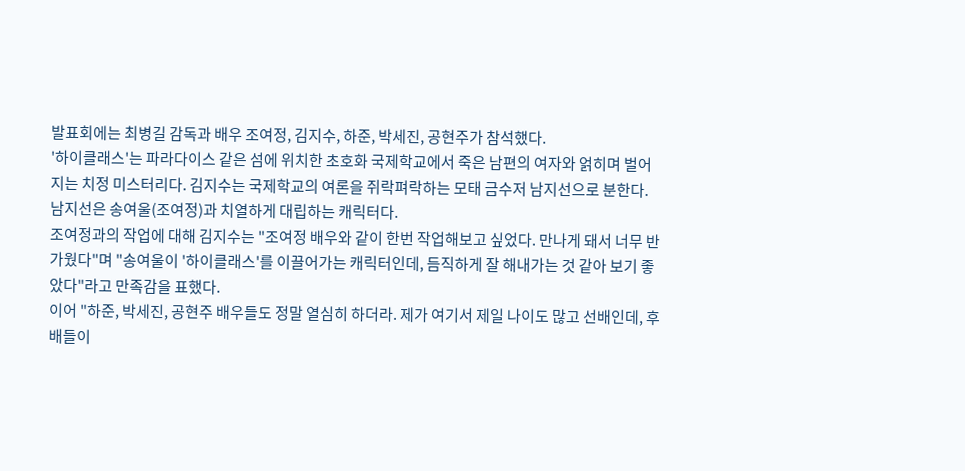발표회에는 최병길 감독과 배우 조여정, 김지수, 하준, 박세진, 공현주가 참석했다.
'하이클래스'는 파라다이스 같은 섬에 위치한 초호화 국제학교에서 죽은 남편의 여자와 얽히며 벌어지는 치정 미스터리다. 김지수는 국제학교의 여론을 쥐락펴락하는 모태 금수저 남지선으로 분한다. 남지선은 송여울(조여정)과 치열하게 대립하는 캐릭터다.
조여정과의 작업에 대해 김지수는 "조여정 배우와 같이 한번 작업해보고 싶었다. 만나게 돼서 너무 반가웠다"며 "송여울이 '하이클래스'를 이끌어가는 캐릭터인데, 듬직하게 잘 해내가는 것 같아 보기 좋았다"라고 만족감을 표했다.
이어 "하준, 박세진, 공현주 배우들도 정말 열심히 하더라. 제가 여기서 제일 나이도 많고 선배인데, 후배들이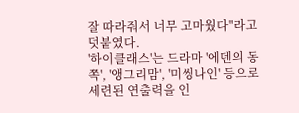잘 따라줘서 너무 고마웠다"라고 덧붙였다.
'하이클래스'는 드라마 '에덴의 동쪽', '앵그리맘', '미씽나인' 등으로 세련된 연출력을 인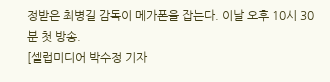정받은 최병길 감독이 메가폰을 잡는다. 이날 오후 10시 30분 첫 방송.
[셀럽미디어 박수정 기자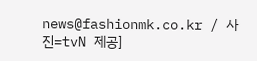news@fashionmk.co.kr / 사진=tvN 제공]